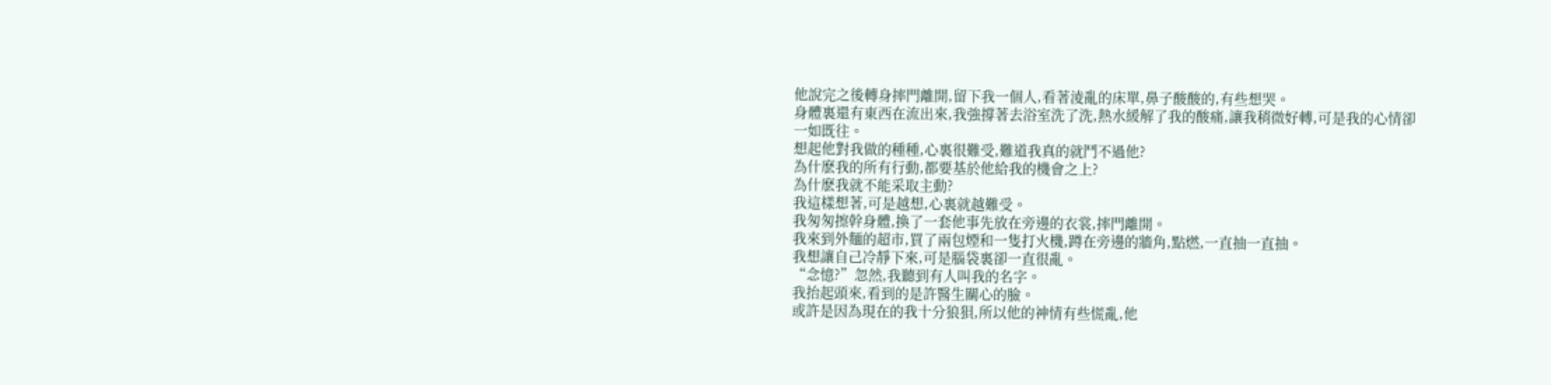他說完之後轉身摔門離開,留下我一個人,看著淩亂的床單,鼻子酸酸的,有些想哭。
身體裏還有東西在流出來,我強撐著去浴室洗了洗,熱水緩解了我的酸痛,讓我稍微好轉,可是我的心情卻一如既往。
想起他對我做的種種,心裏很難受,難道我真的就鬥不過他?
為什麽我的所有行動,都要基於他給我的機會之上?
為什麽我就不能采取主動?
我這樣想著,可是越想,心裏就越難受。
我匆匆擦幹身體,換了一套他事先放在旁邊的衣裳,摔門離開。
我來到外麵的超市,買了兩包煙和一隻打火機,蹲在旁邊的牆角,點燃,一直抽一直抽。
我想讓自己冷靜下來,可是腦袋裏卻一直很亂。
“念憶?”忽然,我聽到有人叫我的名字。
我抬起頭來,看到的是許醫生關心的臉。
或許是因為現在的我十分狼狽,所以他的神情有些慌亂,他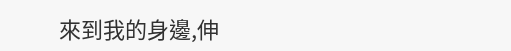來到我的身邊,伸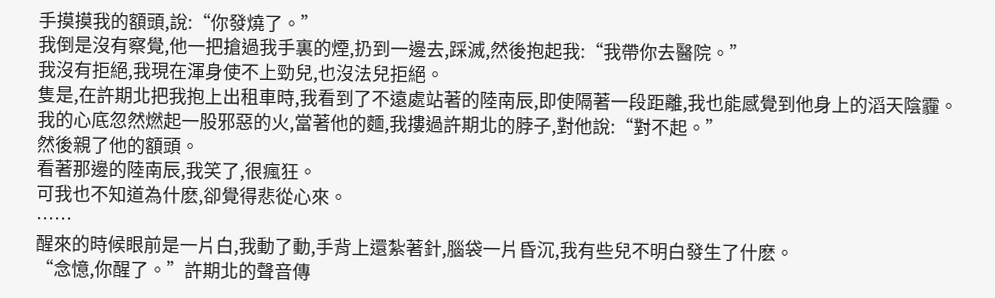手摸摸我的額頭,說:“你發燒了。”
我倒是沒有察覺,他一把搶過我手裏的煙,扔到一邊去,踩滅,然後抱起我:“我帶你去醫院。”
我沒有拒絕,我現在渾身使不上勁兒,也沒法兒拒絕。
隻是,在許期北把我抱上出租車時,我看到了不遠處站著的陸南辰,即使隔著一段距離,我也能感覺到他身上的滔天陰霾。
我的心底忽然燃起一股邪惡的火,當著他的麵,我摟過許期北的脖子,對他說:“對不起。”
然後親了他的額頭。
看著那邊的陸南辰,我笑了,很瘋狂。
可我也不知道為什麽,卻覺得悲從心來。
……
醒來的時候眼前是一片白,我動了動,手背上還紮著針,腦袋一片昏沉,我有些兒不明白發生了什麽。
“念憶,你醒了。”許期北的聲音傳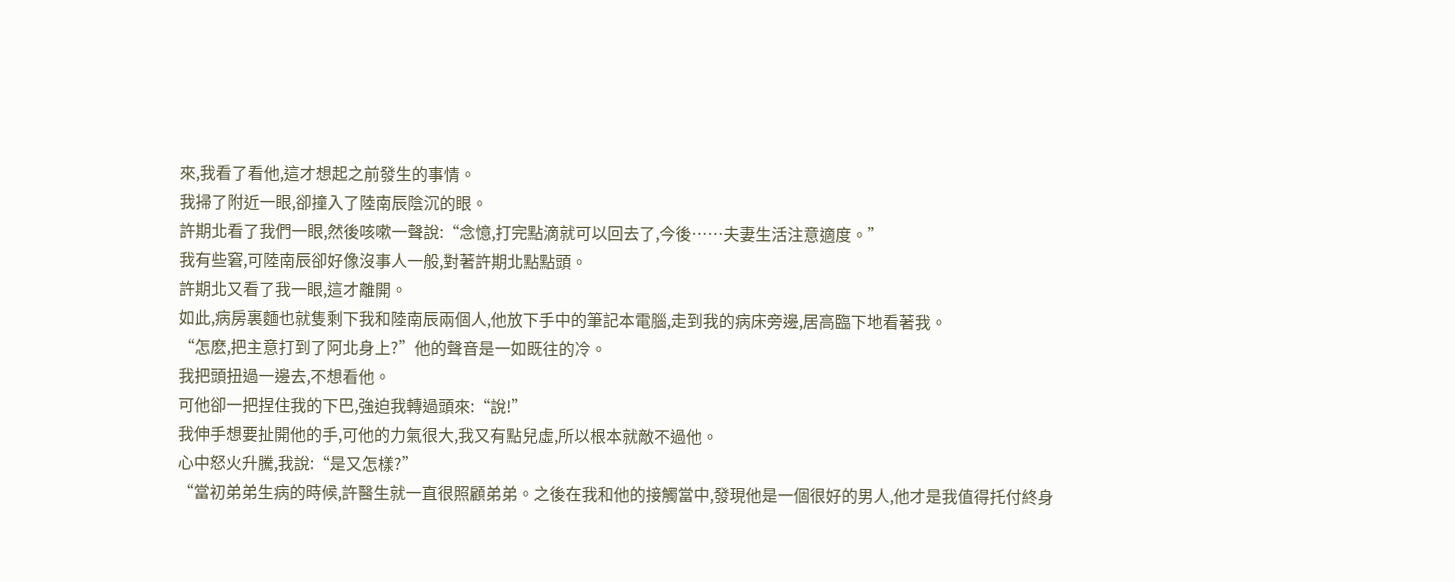來,我看了看他,這才想起之前發生的事情。
我掃了附近一眼,卻撞入了陸南辰陰沉的眼。
許期北看了我們一眼,然後咳嗽一聲說:“念憶,打完點滴就可以回去了,今後……夫妻生活注意適度。”
我有些窘,可陸南辰卻好像沒事人一般,對著許期北點點頭。
許期北又看了我一眼,這才離開。
如此,病房裏麵也就隻剩下我和陸南辰兩個人,他放下手中的筆記本電腦,走到我的病床旁邊,居高臨下地看著我。
“怎麽,把主意打到了阿北身上?”他的聲音是一如既往的冷。
我把頭扭過一邊去,不想看他。
可他卻一把捏住我的下巴,強迫我轉過頭來:“說!”
我伸手想要扯開他的手,可他的力氣很大,我又有點兒虛,所以根本就敵不過他。
心中怒火升騰,我說:“是又怎樣?”
“當初弟弟生病的時候,許醫生就一直很照顧弟弟。之後在我和他的接觸當中,發現他是一個很好的男人,他才是我值得托付終身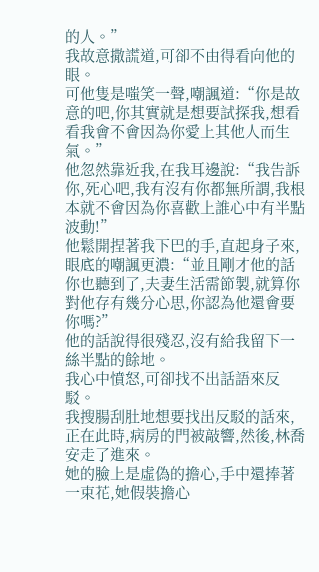的人。”
我故意撒謊道,可卻不由得看向他的眼。
可他隻是嗤笑一聲,嘲諷道:“你是故意的吧,你其實就是想要試探我,想看看我會不會因為你愛上其他人而生氣。”
他忽然靠近我,在我耳邊說:“我告訴你,死心吧,我有沒有你都無所謂,我根本就不會因為你喜歡上誰心中有半點波動!”
他鬆開捏著我下巴的手,直起身子來,眼底的嘲諷更濃:“並且剛才他的話你也聽到了,夫妻生活需節製,就算你對他存有幾分心思,你認為他還會要你嗎?”
他的話說得很殘忍,沒有給我留下一絲半點的餘地。
我心中憤怒,可卻找不出話語來反駁。
我搜腸刮肚地想要找出反駁的話來,正在此時,病房的門被敲響,然後,林喬安走了進來。
她的臉上是虛偽的擔心,手中還捧著一束花,她假裝擔心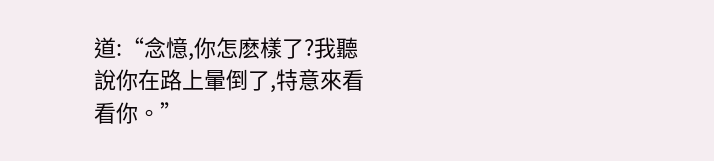道:“念憶,你怎麽樣了?我聽說你在路上暈倒了,特意來看看你。”